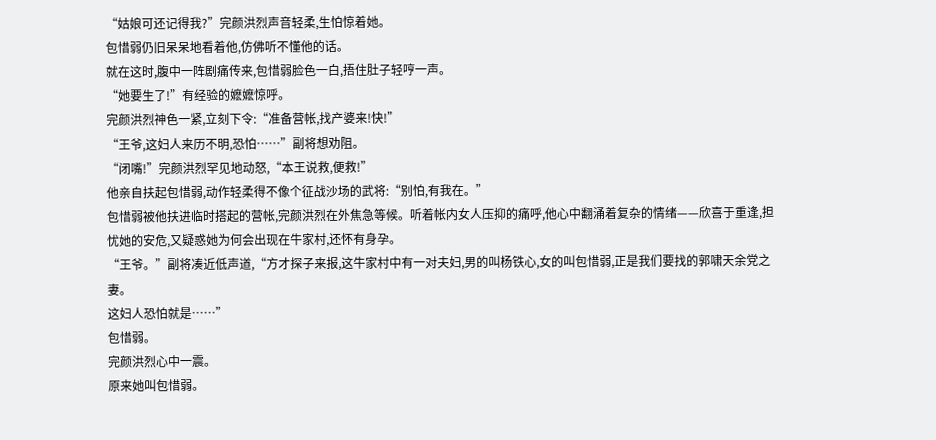“姑娘可还记得我?”完颜洪烈声音轻柔,生怕惊着她。
包惜弱仍旧呆呆地看着他,仿佛听不懂他的话。
就在这时,腹中一阵剧痛传来,包惜弱脸色一白,捂住肚子轻哼一声。
“她要生了!”有经验的嬷嬷惊呼。
完颜洪烈神色一紧,立刻下令:“准备营帐,找产婆来!快!”
“王爷,这妇人来历不明,恐怕……”副将想劝阻。
“闭嘴!”完颜洪烈罕见地动怒,“本王说救,便救!”
他亲自扶起包惜弱,动作轻柔得不像个征战沙场的武将:“别怕,有我在。”
包惜弱被他扶进临时搭起的营帐,完颜洪烈在外焦急等候。听着帐内女人压抑的痛呼,他心中翻涌着复杂的情绪——欣喜于重逢,担忧她的安危,又疑惑她为何会出现在牛家村,还怀有身孕。
“王爷。”副将凑近低声道,“方才探子来报,这牛家村中有一对夫妇,男的叫杨铁心,女的叫包惜弱,正是我们要找的郭啸天余党之妻。
这妇人恐怕就是……”
包惜弱。
完颜洪烈心中一震。
原来她叫包惜弱。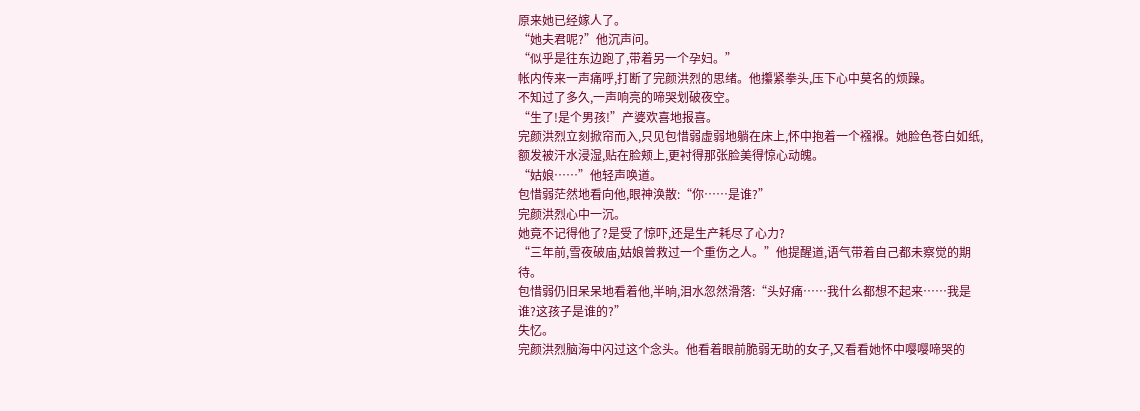原来她已经嫁人了。
“她夫君呢?”他沉声问。
“似乎是往东边跑了,带着另一个孕妇。”
帐内传来一声痛呼,打断了完颜洪烈的思绪。他攥紧拳头,压下心中莫名的烦躁。
不知过了多久,一声响亮的啼哭划破夜空。
“生了!是个男孩!”产婆欢喜地报喜。
完颜洪烈立刻掀帘而入,只见包惜弱虚弱地躺在床上,怀中抱着一个襁褓。她脸色苍白如纸,额发被汗水浸湿,贴在脸颊上,更衬得那张脸美得惊心动魄。
“姑娘……”他轻声唤道。
包惜弱茫然地看向他,眼神涣散:“你……是谁?”
完颜洪烈心中一沉。
她竟不记得他了?是受了惊吓,还是生产耗尽了心力?
“三年前,雪夜破庙,姑娘曾救过一个重伤之人。”他提醒道,语气带着自己都未察觉的期待。
包惜弱仍旧呆呆地看着他,半晌,泪水忽然滑落:“头好痛……我什么都想不起来……我是谁?这孩子是谁的?”
失忆。
完颜洪烈脑海中闪过这个念头。他看着眼前脆弱无助的女子,又看看她怀中嘤嘤啼哭的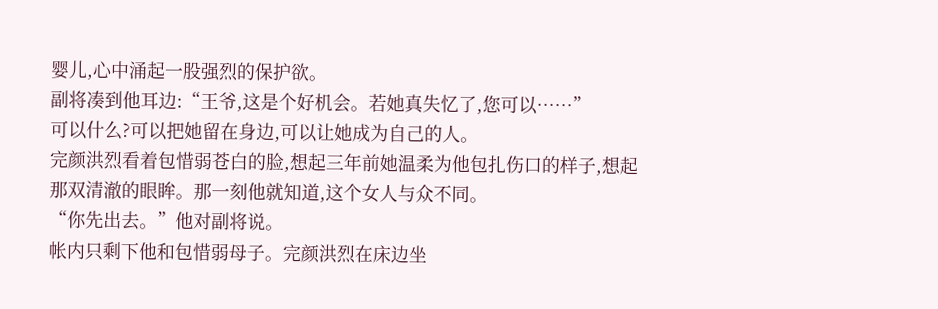婴儿,心中涌起一股强烈的保护欲。
副将凑到他耳边:“王爷,这是个好机会。若她真失忆了,您可以……”
可以什么?可以把她留在身边,可以让她成为自己的人。
完颜洪烈看着包惜弱苍白的脸,想起三年前她温柔为他包扎伤口的样子,想起那双清澈的眼眸。那一刻他就知道,这个女人与众不同。
“你先出去。”他对副将说。
帐内只剩下他和包惜弱母子。完颜洪烈在床边坐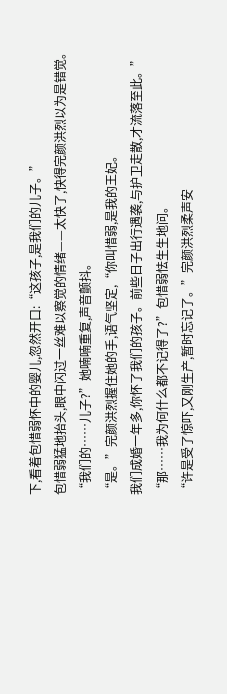下,看着包惜弱怀中的婴儿,忽然开口:“这孩子,是我们的儿子。”
包惜弱猛地抬头,眼中闪过一丝难以察觉的情绪——太快了,快得完颜洪烈以为是错觉。
“我们的……儿子?”她喃喃重复,声音颤抖。
“是。”完颜洪烈握住她的手,语气坚定,“你叫惜弱,是我的王妃。
我们成婚一年多,你怀了我们的孩子。前些日子出行遇袭,与护卫走散,才流落至此。”
“那……我为何什么都不记得了?”包惜弱怯生生地问。
“许是受了惊吓,又刚生产,暂时忘记了。”完颜洪烈柔声安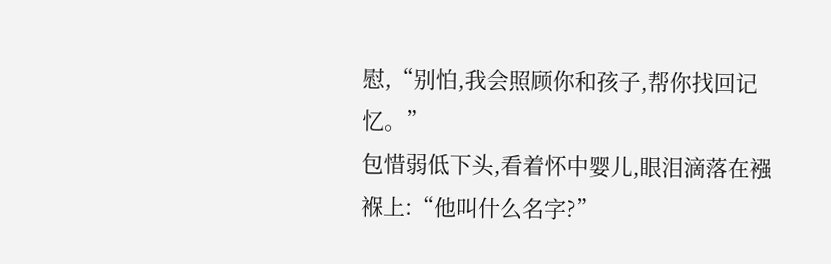慰,“别怕,我会照顾你和孩子,帮你找回记忆。”
包惜弱低下头,看着怀中婴儿,眼泪滴落在襁褓上:“他叫什么名字?”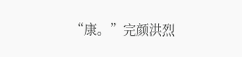“康。”完颜洪烈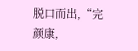脱口而出,“完颜康,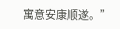寓意安康顺遂。”